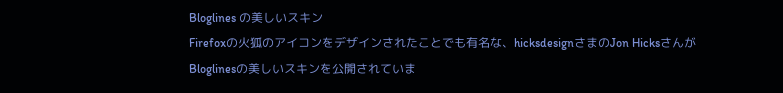Bloglines の美しいスキン
Firefoxの火狐のアイコンをデザインされたことでも有名な、hicksdesignさまのJon HicksさんがBloglinesの美しいスキンを公開されていま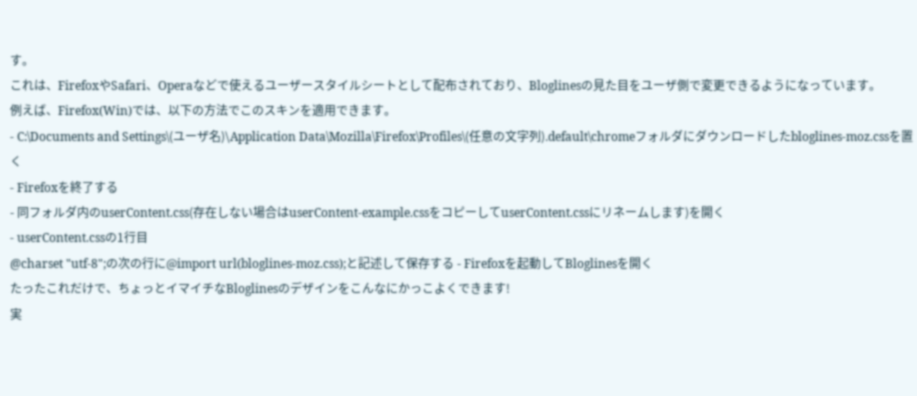す。
これは、FirefoxやSafari、Operaなどで使えるユーザースタイルシートとして配布されており、Bloglinesの見た目をユーザ側で変更できるようになっています。
例えば、Firefox(Win)では、以下の方法でこのスキンを適用できます。
- C:\Documents and Settings\(ユーザ名)\Application Data\Mozilla\Firefox\Profiles\(任意の文字列).default\chromeフォルダにダウンロードしたbloglines-moz.cssを置く
- Firefoxを終了する
- 同フォルダ内のuserContent.css(存在しない場合はuserContent-example.cssをコピーしてuserContent.cssにリネームします)を開く
- userContent.cssの1行目
@charset "utf-8";の次の行に@import url(bloglines-moz.css);と記述して保存する - Firefoxを起動してBloglinesを開く
たったこれだけで、ちょっとイマイチなBloglinesのデザインをこんなにかっこよくできます!
実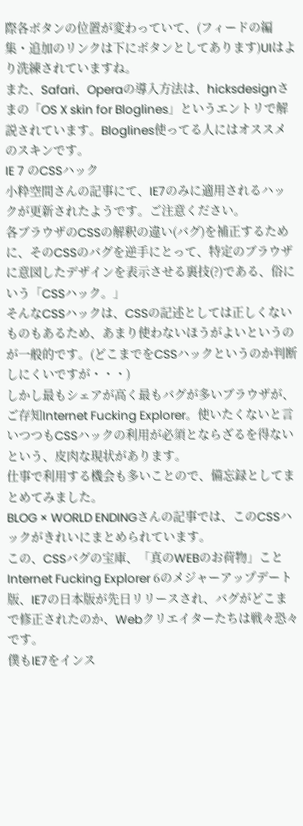際各ボタンの位置が変わっていて、(フィードの編集・追加のリンクは下にボタンとしてあります)UIはより洗練されていますね。
また、Safari、Operaの導入方法は、hicksdesignさまの「OS X skin for Bloglines」というエントリで解説されています。Bloglines使ってる人にはオススメのスキンです。
IE 7 のCSSハック
小粋空間さんの記事にて、IE7のみに適用されるハックが更新されたようです。ご注意ください。
各ブラウザのCSSの解釈の違い(バグ)を補正するために、そのCSSのバグを逆手にとって、特定のブラウザに意図したデザインを表示させる裏技(?)である、俗にいう「CSSハック。」
そんなCSSハックは、CSSの記述としては正しくないものもあるため、あまり使わないほうがよいというのが一般的です。(どこまでをCSSハックというのか判断しにくいですが・・・)
しかし最もシェアが高く最もバグが多いブラウザが、ご存知Internet Fucking Explorer。使いたくないと言いつつもCSSハックの利用が必須とならざるを得ないという、皮肉な現状があります。
仕事で利用する機会も多いことので、備忘録としてまとめてみました。
BLOG × WORLD ENDINGさんの記事では、このCSSハックがきれいにまとめられています。
この、CSSバグの宝庫、「真のWEBのお荷物」ことInternet Fucking Explorer 6のメジャーアップデート版、IE7の日本版が先日リリースされ、バグがどこまで修正されたのか、Webクリエイターたちは戦々恐々です。
僕もIE7をインス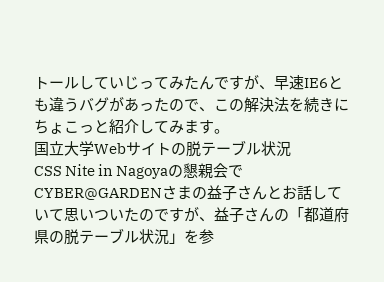トールしていじってみたんですが、早速IE6とも違うバグがあったので、この解決法を続きにちょこっと紹介してみます。
国立大学Webサイトの脱テーブル状況
CSS Nite in Nagoyaの懇親会でCYBER@GARDENさまの益子さんとお話していて思いついたのですが、益子さんの「都道府県の脱テーブル状況」を参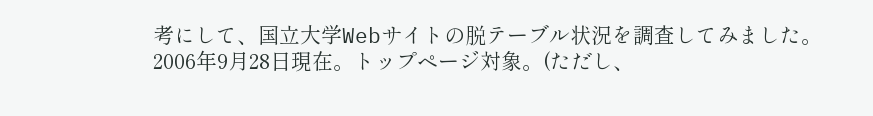考にして、国立大学Webサイトの脱テーブル状況を調査してみました。
2006年9月28日現在。トップページ対象。(ただし、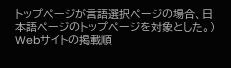トップページが言語選択ページの場合、日本語ページのトップページを対象とした。)
Webサイトの掲載順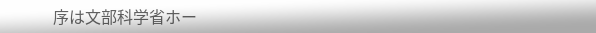序は文部科学省ホー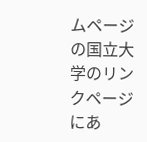ムページの国立大学のリンクページにあ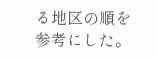る地区の順を参考にした。